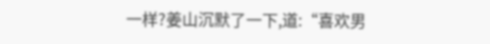一样?姜山沉默了一下,道:“喜欢男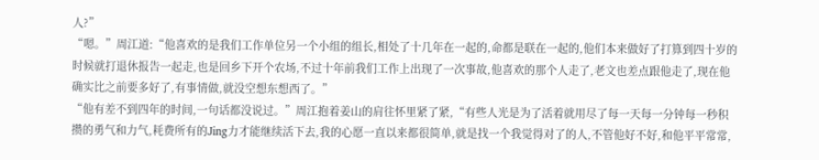人?”
“嗯。”周江道:“他喜欢的是我们工作单位另一个小组的组长,相处了十几年在一起的,命都是联在一起的,他们本来做好了打算到四十岁的时候就打退休报告一起走,也是回乡下开个农场,不过十年前我们工作上出现了一次事故,他喜欢的那个人走了,老文也差点跟他走了,现在他确实比之前要多好了,有事情做,就没空想东想西了。”
“他有差不到四年的时间,一句话都没说过。”周江抱着姜山的肩往怀里紧了紧,“有些人光是为了活着就用尽了每一天每一分钟每一秒积攒的勇气和力气,耗费所有的Jing力才能继续活下去,我的心愿一直以来都很简单,就是找一个我觉得对了的人,不管他好不好,和他平平常常,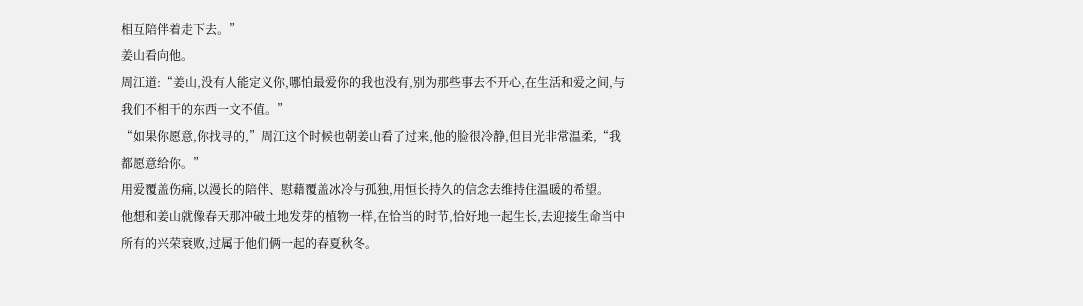相互陪伴着走下去。”
姜山看向他。
周江道:“姜山,没有人能定义你,哪怕最爱你的我也没有,别为那些事去不开心,在生活和爱之间,与我们不相干的东西一文不值。”
“如果你愿意,你找寻的,”周江这个时候也朝姜山看了过来,他的脸很冷静,但目光非常温柔,“我都愿意给你。”
用爱覆盖伤痛,以漫长的陪伴、慰藉覆盖冰冷与孤独,用恒长持久的信念去维持住温暖的希望。
他想和姜山就像春天那冲破土地发芽的植物一样,在恰当的时节,恰好地一起生长,去迎接生命当中所有的兴荣衰败,过属于他们俩一起的春夏秋冬。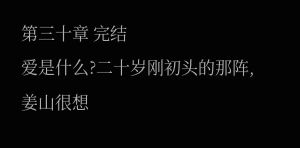第三十章 完结
爱是什么?二十岁刚初头的那阵,姜山很想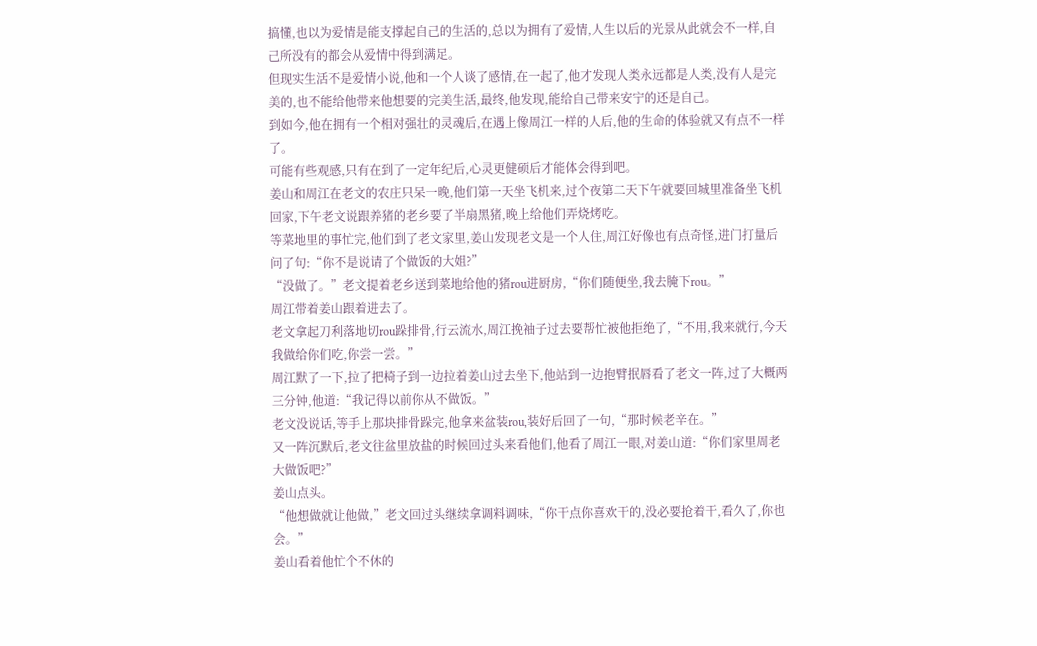搞懂,也以为爱情是能支撑起自己的生活的,总以为拥有了爱情,人生以后的光景从此就会不一样,自己所没有的都会从爱情中得到满足。
但现实生活不是爱情小说,他和一个人谈了感情,在一起了,他才发现人类永远都是人类,没有人是完美的,也不能给他带来他想要的完美生活,最终,他发现,能给自己带来安宁的还是自己。
到如今,他在拥有一个相对强壮的灵魂后,在遇上像周江一样的人后,他的生命的体验就又有点不一样了。
可能有些观感,只有在到了一定年纪后,心灵更健硕后才能体会得到吧。
姜山和周江在老文的农庄只呆一晚,他们第一天坐飞机来,过个夜第二天下午就要回城里准备坐飞机回家,下午老文说跟养猪的老乡要了半扇黑猪,晚上给他们弄烧烤吃。
等菜地里的事忙完,他们到了老文家里,姜山发现老文是一个人住,周江好像也有点奇怪,进门打量后问了句:“你不是说请了个做饭的大姐?”
“没做了。”老文提着老乡送到菜地给他的猪rou进厨房,“你们随便坐,我去腌下rou。”
周江带着姜山跟着进去了。
老文拿起刀利落地切rou跺排骨,行云流水,周江挽袖子过去要帮忙被他拒绝了,“不用,我来就行,今天我做给你们吃,你尝一尝。”
周江默了一下,拉了把椅子到一边拉着姜山过去坐下,他站到一边抱臂抿唇看了老文一阵,过了大概两三分钟,他道:“我记得以前你从不做饭。”
老文没说话,等手上那块排骨跺完,他拿来盆装rou,装好后回了一句,“那时候老辛在。”
又一阵沉默后,老文往盆里放盐的时候回过头来看他们,他看了周江一眼,对姜山道:“你们家里周老大做饭吧?”
姜山点头。
“他想做就让他做,”老文回过头继续拿调料调味,“你干点你喜欢干的,没必要抢着干,看久了,你也会。”
姜山看着他忙个不休的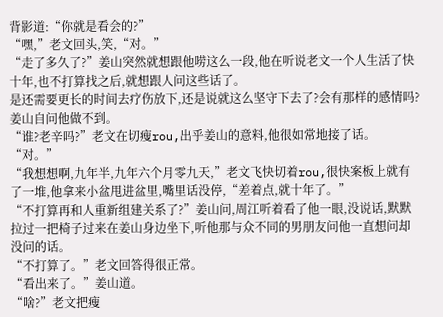背影道:“你就是看会的?”
“嘿,”老文回头,笑,“对。”
“走了多久了?”姜山突然就想跟他唠这么一段,他在听说老文一个人生活了快十年,也不打算找之后,就想跟人问这些话了。
是还需要更长的时间去疗伤放下,还是说就这么坚守下去了?会有那样的感情吗?姜山自问他做不到。
“谁?老辛吗?”老文在切瘦rou,出乎姜山的意料,他很如常地接了话。
“对。”
“我想想啊,九年半,九年六个月零九天,”老文飞快切着rou,很快案板上就有了一堆,他拿来小盆甩进盆里,嘴里话没停,“差着点,就十年了。”
“不打算再和人重新组建关系了?”姜山问,周江听着看了他一眼,没说话,默默拉过一把椅子过来在姜山身边坐下,听他那与众不同的男朋友问他一直想问却没问的话。
“不打算了。”老文回答得很正常。
“看出来了。”姜山道。
“啥?”老文把瘦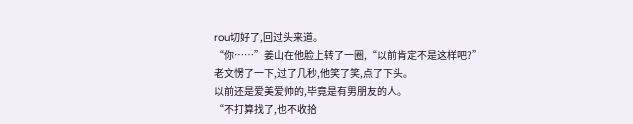rou切好了,回过头来道。
“你……”姜山在他脸上转了一圈,“以前肯定不是这样吧?”
老文愣了一下,过了几秒,他笑了笑,点了下头。
以前还是爱美爱帅的,毕竟是有男朋友的人。
“不打算找了,也不收拾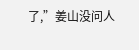了,”姜山没问人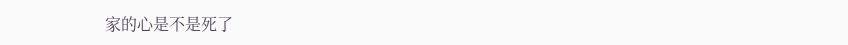家的心是不是死了